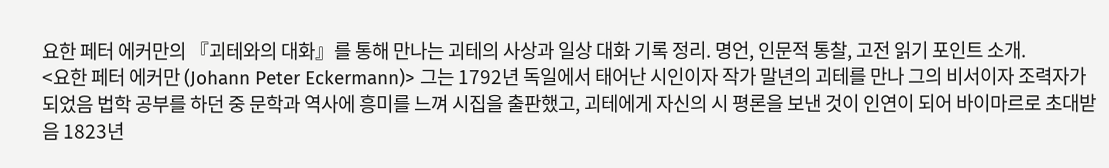요한 페터 에커만의 『괴테와의 대화』를 통해 만나는 괴테의 사상과 일상 대화 기록 정리. 명언, 인문적 통찰, 고전 읽기 포인트 소개.
<요한 페터 에커만 (Johann Peter Eckermann)> 그는 1792년 독일에서 태어난 시인이자 작가 말년의 괴테를 만나 그의 비서이자 조력자가 되었음 법학 공부를 하던 중 문학과 역사에 흥미를 느껴 시집을 출판했고, 괴테에게 자신의 시 평론을 보낸 것이 인연이 되어 바이마르로 초대받음 1823년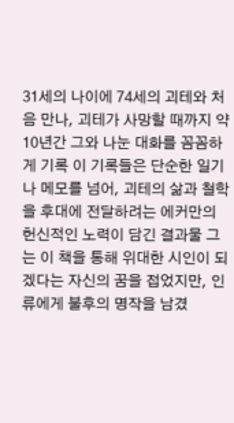31세의 나이에 74세의 괴테와 처음 만나, 괴테가 사망할 때까지 약 10년간 그와 나눈 대화를 꼼꼼하게 기록 이 기록들은 단순한 일기나 메모를 넘어, 괴테의 삶과 철학을 후대에 전달하려는 에커만의 헌신적인 노력이 담긴 결과물 그는 이 책을 통해 위대한 시인이 되겠다는 자신의 꿈을 접었지만, 인류에게 불후의 명작을 남겼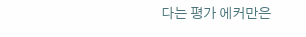다는 평가 에커만은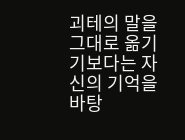괴테의 말을 그대로 옮기기보다는 자신의 기억을 바탕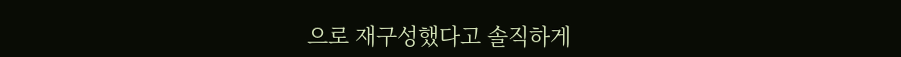으로 재구성했다고 솔직하게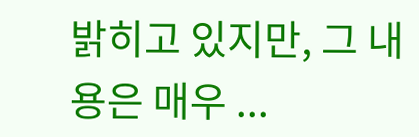밝히고 있지만, 그 내용은 매우 ...